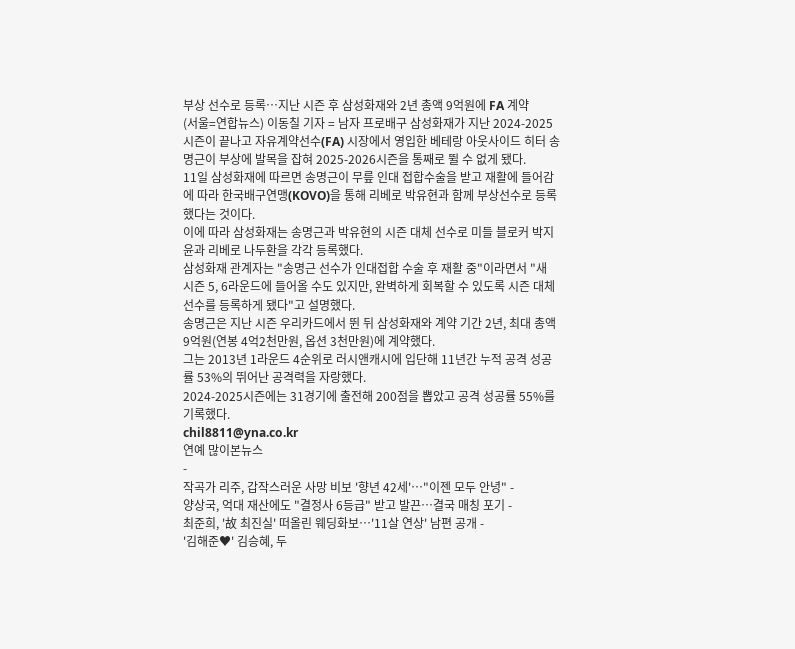부상 선수로 등록…지난 시즌 후 삼성화재와 2년 총액 9억원에 FA 계약
(서울=연합뉴스) 이동칠 기자 = 남자 프로배구 삼성화재가 지난 2024-2025시즌이 끝나고 자유계약선수(FA) 시장에서 영입한 베테랑 아웃사이드 히터 송명근이 부상에 발목을 잡혀 2025-2026시즌을 통째로 뛸 수 없게 됐다.
11일 삼성화재에 따르면 송명근이 무릎 인대 접합수술을 받고 재활에 들어감에 따라 한국배구연맹(KOVO)을 통해 리베로 박유현과 함께 부상선수로 등록했다는 것이다.
이에 따라 삼성화재는 송명근과 박유현의 시즌 대체 선수로 미들 블로커 박지윤과 리베로 나두환을 각각 등록했다.
삼성화재 관계자는 "송명근 선수가 인대접합 수술 후 재활 중"이라면서 "새 시즌 5, 6라운드에 들어올 수도 있지만, 완벽하게 회복할 수 있도록 시즌 대체 선수를 등록하게 됐다"고 설명했다.
송명근은 지난 시즌 우리카드에서 뛴 뒤 삼성화재와 계약 기간 2년, 최대 총액 9억원(연봉 4억2천만원, 옵션 3천만원)에 계약했다.
그는 2013년 1라운드 4순위로 러시앤캐시에 입단해 11년간 누적 공격 성공률 53%의 뛰어난 공격력을 자랑했다.
2024-2025시즌에는 31경기에 출전해 200점을 뽑았고 공격 성공률 55%를 기록했다.
chil8811@yna.co.kr
연예 많이본뉴스
-
작곡가 리주, 갑작스러운 사망 비보 '향년 42세'…"이젠 모두 안녕" -
양상국, 억대 재산에도 "결정사 6등급" 받고 발끈…결국 매칭 포기 -
최준희, '故 최진실' 떠올린 웨딩화보…'11살 연상' 남편 공개 -
'김해준♥' 김승혜, 두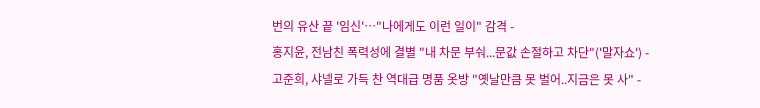번의 유산 끝 '임신'…"나에게도 이런 일이" 감격 -
홍지윤, 전남친 폭력성에 결별 "내 차문 부숴...문값 손절하고 차단"('말자쇼') -
고준희, 샤넬로 가득 찬 역대급 명품 옷방 "옛날만큼 못 벌어..지금은 못 사" -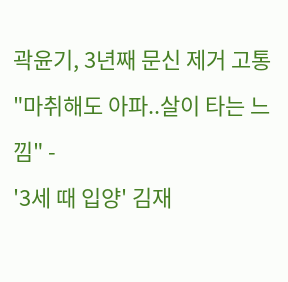곽윤기, 3년째 문신 제거 고통 "마취해도 아파..살이 타는 느낌" -
'3세 때 입양' 김재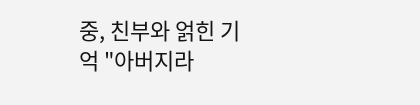중, 친부와 얽힌 기억 "아버지라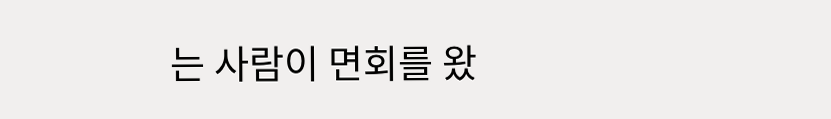는 사람이 면회를 왔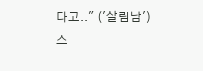다고.." ('살림남')
스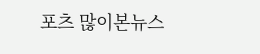포츠 많이본뉴스